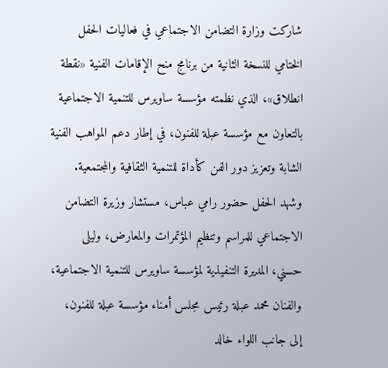شاركت وزارة التضامن الاجتماعي في فعاليات الحفل الختامي للنسخة الثانية من برنامج منح الإقامات الفنية «نقطة انطلاق»، الذي نظمته مؤسسة ساويرس للتنمية الاجتماعية بالتعاون مع مؤسسة عبلة للفنون، في إطار دعم المواهب الفنية الشابة وتعزيز دور الفن كأداة للتنمية الثقافية والمجتمعية.
وشهد الحفل حضور رامي عباس، مستشار وزيرة التضامن الاجتماعي للمراسم وتنظيم المؤتمرات والمعارض، وليلى حسني، المديرة التنفيذية لمؤسسة ساويرس للتنمية الاجتماعية، والفنان محمد عبلة رئيس مجلس أمناء مؤسسة عبلة للفنون، إلى جانب اللواء خالد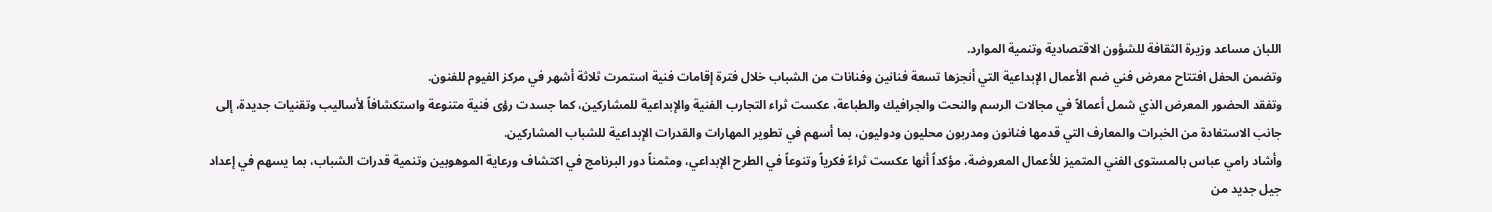اللبان مساعد وزيرة الثقافة للشؤون الاقتصادية وتنمية الموارد.
وتضمن الحفل افتتاح معرض فني ضم الأعمال الإبداعية التي أنجزها تسعة فنانين وفنانات من الشباب خلال فترة إقامات فنية استمرت ثلاثة أشهر في مركز الفيوم للفنون.
وتفقد الحضور المعرض الذي شمل أعمالاً في مجالات الرسم والنحت والجرافيك والطباعة، عكست ثراء التجارب الفنية والإبداعية للمشاركين، كما جسدت رؤى فنية متنوعة واستكشافاً لأساليب وتقنيات جديدة، إلى جانب الاستفادة من الخبرات والمعارف التي قدمها فنانون ومدربون محليون ودوليون، بما أسهم في تطوير المهارات والقدرات الإبداعية للشباب المشاركين.
وأشاد رامي عباس بالمستوى الفني المتميز للأعمال المعروضة، مؤكداً أنها عكست ثراءً فكرياً وتنوعاً في الطرح الإبداعي، ومثمناً دور البرنامج في اكتشاف ورعاية الموهوبين وتنمية قدرات الشباب، بما يسهم في إعداد جيل جديد من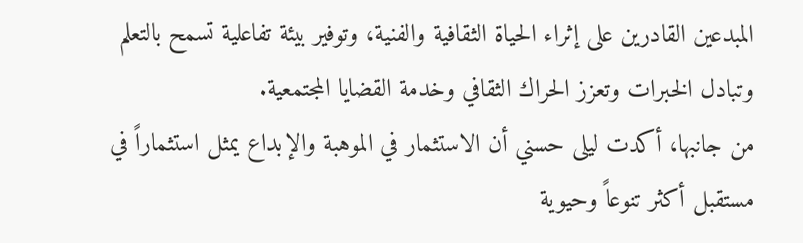المبدعين القادرين على إثراء الحياة الثقافية والفنية، وتوفير بيئة تفاعلية تسمح بالتعلم وتبادل الخبرات وتعزز الحراك الثقافي وخدمة القضايا المجتمعية.
من جانبها، أكدت ليلى حسني أن الاستثمار في الموهبة والإبداع يمثل استثماراً في مستقبل أكثر تنوعاً وحيوية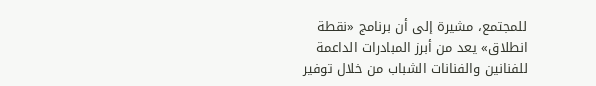للمجتمع، مشيرة إلى أن برنامج «نقطة انطلاق» يعد من أبرز المبادرات الداعمة للفنانين والفنانات الشباب من خلال توفير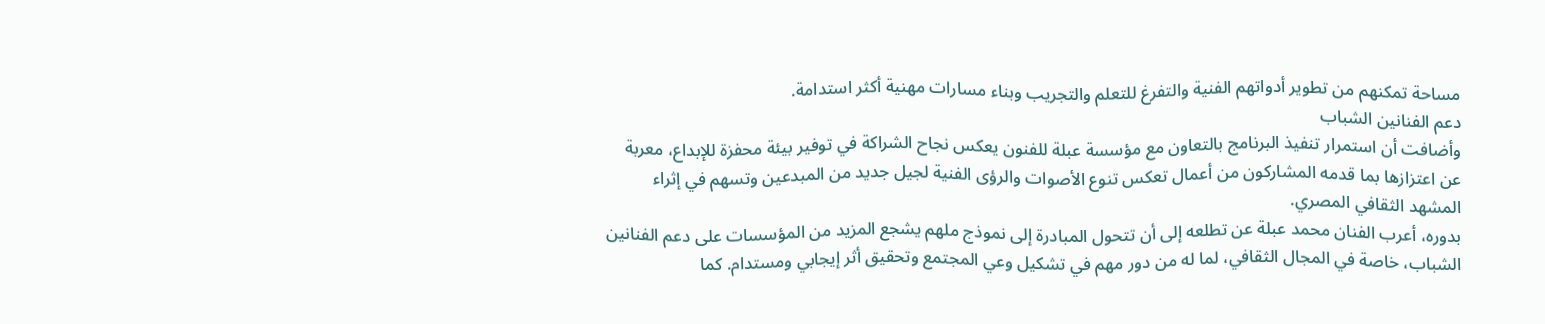مساحة تمكنهم من تطوير أدواتهم الفنية والتفرغ للتعلم والتجريب وبناء مسارات مهنية أكثر استدامة.
دعم الفنانين الشباب
وأضافت أن استمرار تنفيذ البرنامج بالتعاون مع مؤسسة عبلة للفنون يعكس نجاح الشراكة في توفير بيئة محفزة للإبداع، معربة عن اعتزازها بما قدمه المشاركون من أعمال تعكس تنوع الأصوات والرؤى الفنية لجيل جديد من المبدعين وتسهم في إثراء المشهد الثقافي المصري.
بدوره، أعرب الفنان محمد عبلة عن تطلعه إلى أن تتحول المبادرة إلى نموذج ملهم يشجع المزيد من المؤسسات على دعم الفنانين الشباب، خاصة في المجال الثقافي، لما له من دور مهم في تشكيل وعي المجتمع وتحقيق أثر إيجابي ومستدام. كما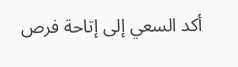أكد السعي إلى إتاحة فرص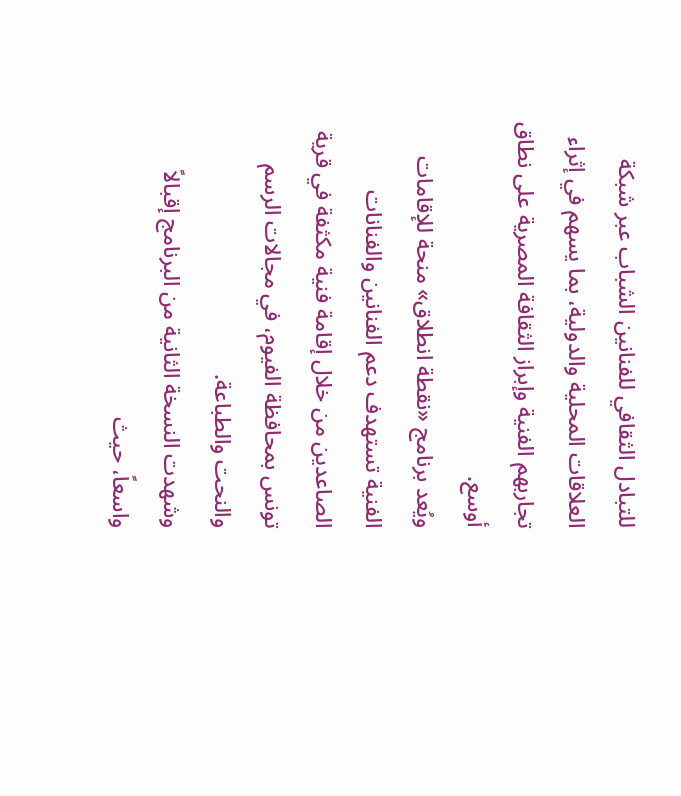للتبادل الثقافي للفنانين الشباب عبر شبكة العلاقات المحلية والدولية، بما يسهم في إثراء تجاربهم الفنية وإبراز الثقافة المصرية على نطاق أوسع.
ويُعد برنامج «نقطة انطلاق» منحة للإقامات الفنية تستهدف دعم الفنانين والفنانات الصاعدين من خلال إقامة فنية مكثفة في قرية تونس بمحافظة الفيوم، في مجالات الرسم والنحت والطباعة.
وشهدت النسخة الثانية من البرنامج إقبالاً واسعاً، حيث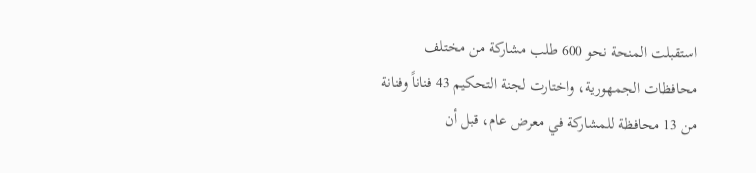استقبلت المنحة نحو 600 طلب مشاركة من مختلف محافظات الجمهورية، واختارت لجنة التحكيم 43 فناناً وفنانة من 13 محافظة للمشاركة في معرض عام، قبل أن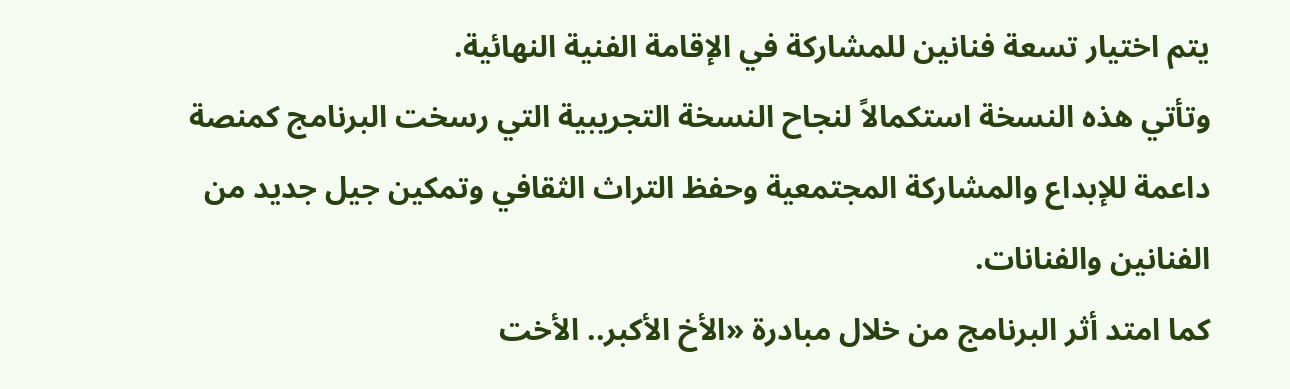يتم اختيار تسعة فنانين للمشاركة في الإقامة الفنية النهائية.
وتأتي هذه النسخة استكمالاً لنجاح النسخة التجريبية التي رسخت البرنامج كمنصة داعمة للإبداع والمشاركة المجتمعية وحفظ التراث الثقافي وتمكين جيل جديد من الفنانين والفنانات.
كما امتد أثر البرنامج من خلال مبادرة «الأخ الأكبر.. الأخت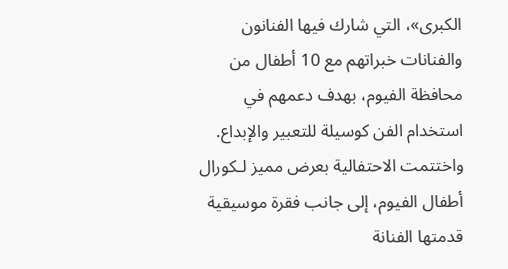الكبرى»، التي شارك فيها الفنانون والفنانات خبراتهم مع 10 أطفال من محافظة الفيوم، بهدف دعمهم في استخدام الفن كوسيلة للتعبير والإبداع.
واختتمت الاحتفالية بعرض مميز لـكورال أطفال الفيوم، إلى جانب فقرة موسيقية قدمتها الفنانة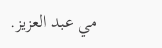مي عبد العزيز.